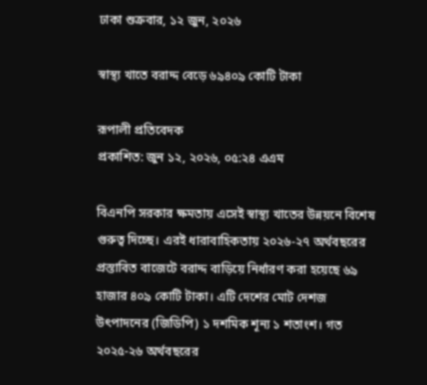ঢাকা শুক্রবার, ১২ জুন, ২০২৬

স্বাস্থ্য খাতে বরাদ্দ বেড়ে ৬৯৪০৯ কোটি টাকা

রূপালী প্রতিবেদক
প্রকাশিত: জুন ১২, ২০২৬, ০৫:২৪ এএম

বিএনপি সরকার ক্ষমতায় এসেই স্বাস্থ্য খাতের উন্নয়নে বিশেষ গুরুত্ব দিচ্ছে। এরই ধারাবাহিকতায় ২০২৬-২৭ অর্থবছরের প্রস্তাবিত বাজেটে বরাদ্দ বাড়িয়ে নির্ধারণ করা হয়েছে ৬৯ হাজার ৪০৯ কোটি টাকা। এটি দেশের মোট দেশজ উৎপাদনের (জিডিপি) ১ দশমিক শূন্য ১ শতাংশ। গত ২০২৫-২৬ অর্থবছরের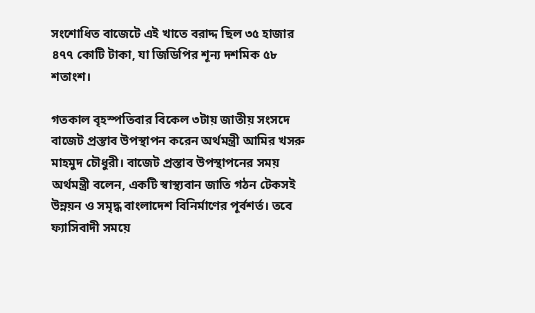সংশোধিত বাজেটে এই খাতে বরাদ্দ ছিল ৩৫ হাজার ৪৭৭ কোটি টাকা, যা জিডিপির শূন্য দশমিক ৫৮ শতাংশ।

গতকাল বৃহস্পতিবার বিকেল ৩টায় জাতীয় সংসদে বাজেট প্রস্তাব উপস্থাপন করেন অর্থমন্ত্রী আমির খসরু মাহমুদ চৌধুরী। বাজেট প্রস্তাব উপস্থাপনের সময় অর্থমন্ত্রী বলেন, একটি স্বাস্থ্যবান জাতি গঠন টেকসই উন্নয়ন ও সমৃদ্ধ বাংলাদেশ বিনির্মাণের পূর্বশর্ত। তবে ফ্যাসিবাদী সময়ে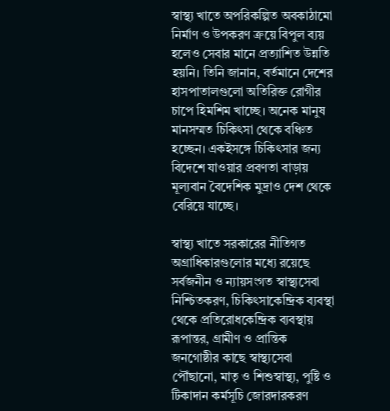স্বাস্থ্য খাতে অপরিকল্পিত অবকাঠামো নির্মাণ ও উপকরণ ক্রয়ে বিপুল ব্যয় হলেও সেবার মানে প্রত্যাশিত উন্নতি হয়নি। তিনি জানান, বর্তমানে দেশের হাসপাতালগুলো অতিরিক্ত রোগীর চাপে হিমশিম খাচ্ছে। অনেক মানুষ মানসম্মত চিকিৎসা থেকে বঞ্চিত হচ্ছেন। একইসঙ্গে চিকিৎসার জন্য বিদেশে যাওয়ার প্রবণতা বাড়ায় মূল্যবান বৈদেশিক মুদ্রাও দেশ থেকে বেরিয়ে যাচ্ছে।

স্বাস্থ্য খাতে সরকারের নীতিগত অগ্রাধিকারগুলোর মধ্যে রয়েছে সর্বজনীন ও ন্যায়সংগত স্বাস্থ্যসেবা নিশ্চিতকরণ, চিকিৎসাকেন্দ্রিক ব্যবস্থা থেকে প্রতিরোধকেন্দ্রিক ব্যবস্থায় রূপান্তর, গ্রামীণ ও প্রান্তিক জনগোষ্ঠীর কাছে স্বাস্থ্যসেবা পৌঁছানো, মাতৃ ও শিশুস্বাস্থ্য, পুষ্টি ও টিকাদান কর্মসূচি জোরদারকরণ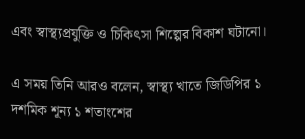এবং স্বাস্থ্যপ্রযুক্তি ও চিকিৎসা শিল্পের বিকাশ ঘটানো।

এ সময় তিনি আরও বলেন, স্বাস্থ্য খাতে জিডিপির ১ দশমিক শূন্য ১ শতাংশের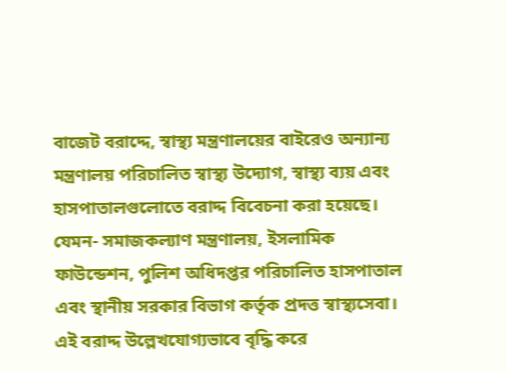বাজেট বরাদ্দে, স্বাস্থ্য মন্ত্রণালয়ের বাইরেও অন্যান্য মন্ত্রণালয় পরিচালিত স্বাস্থ্য উদ্যোগ, স্বাস্থ্য ব্যয় এবং হাসপাতালগুলোতে বরাদ্দ বিবেচনা করা হয়েছে। যেমন- সমাজকল্যাণ মন্ত্রণালয়, ইসলামিক ফাউন্ডেশন, পুলিশ অধিদপ্তর পরিচালিত হাসপাতাল এবং স্থানীয় সরকার বিভাগ কর্তৃক প্রদত্ত স্বাস্থ্যসেবা। এই বরাদ্দ উল্লেখযোগ্যভাবে বৃদ্ধি করে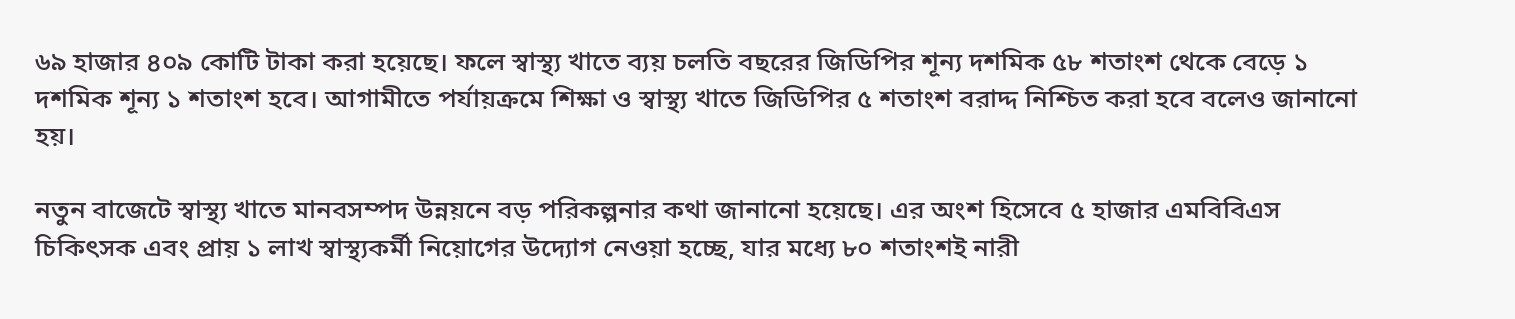৬৯ হাজার ৪০৯ কোটি টাকা করা হয়েছে। ফলে স্বাস্থ্য খাতে ব্যয় চলতি বছরের জিডিপির শূন্য দশমিক ৫৮ শতাংশ থেকে বেড়ে ১ দশমিক শূন্য ১ শতাংশ হবে। আগামীতে পর্যায়ক্রমে শিক্ষা ও স্বাস্থ্য খাতে জিডিপির ৫ শতাংশ বরাদ্দ নিশ্চিত করা হবে বলেও জানানো হয়।

নতুন বাজেটে স্বাস্থ্য খাতে মানবসম্পদ উন্নয়নে বড় পরিকল্পনার কথা জানানো হয়েছে। এর অংশ হিসেবে ৫ হাজার এমবিবিএস চিকিৎসক এবং প্রায় ১ লাখ স্বাস্থ্যকর্মী নিয়োগের উদ্যোগ নেওয়া হচ্ছে, যার মধ্যে ৮০ শতাংশই নারী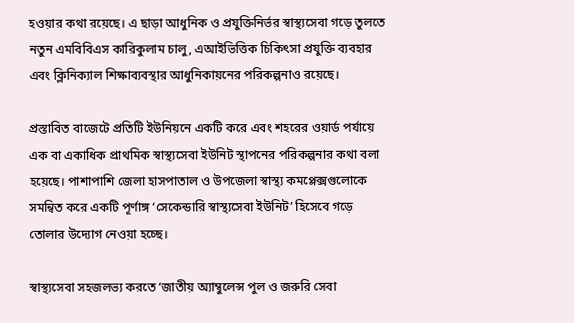হওয়ার কথা রয়েছে। এ ছাড়া আধুনিক ও প্রযুক্তিনির্ভর স্বাস্থ্যসেবা গড়ে তুলতে নতুন এমবিবিএস কারিকুলাম চালু, এআইভিত্তিক চিকিৎসা প্রযুক্তি ব্যবহার এবং ক্লিনিক্যাল শিক্ষাব্যবস্থার আধুনিকায়নের পরিকল্পনাও রয়েছে।

প্রস্তাবিত বাজেটে প্রতিটি ইউনিয়নে একটি করে এবং শহরের ওয়ার্ড পর্যায়ে এক বা একাধিক প্রাথমিক স্বাস্থ্যসেবা ইউনিট স্থাপনের পরিকল্পনার কথা বলা হয়েছে। পাশাপাশি জেলা হাসপাতাল ও উপজেলা স্বাস্থ্য কমপ্লেক্সগুলোকে সমন্বিত করে একটি পূর্ণাঙ্গ ‘সেকেন্ডারি স্বাস্থ্যসেবা ইউনিট’ হিসেবে গড়ে তোলার উদ্যোগ নেওয়া হচ্ছে।

স্বাস্থ্যসেবা সহজলভ্য করতে ‘জাতীয় অ্যাম্বুলেন্স পুল ও জরুরি সেবা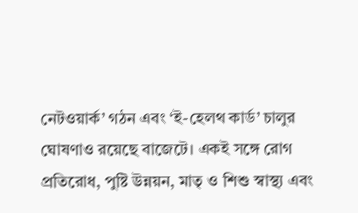নেটওয়ার্ক’ গঠন এবং ‘ই-হেলথ কার্ড’ চালুর ঘোষণাও রয়েছে বাজেটে। একই সঙ্গে রোগ প্রতিরোধ, পুষ্টি উন্নয়ন, মাতৃ ও শিশু স্বাস্থ্য এবং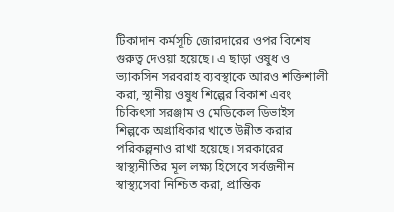টিকাদান কর্মসূচি জোরদারের ওপর বিশেষ গুরুত্ব দেওয়া হয়েছে। এ ছাড়া ওষুধ ও ভ্যাকসিন সরবরাহ ব্যবস্থাকে আরও শক্তিশালী করা, স্থানীয় ওষুধ শিল্পের বিকাশ এবং চিকিৎসা সরঞ্জাম ও মেডিকেল ডিভাইস শিল্পকে অগ্রাধিকার খাতে উন্নীত করার পরিকল্পনাও রাখা হয়েছে। সরকারের স্বাস্থ্যনীতির মূল লক্ষ্য হিসেবে সর্বজনীন স্বাস্থ্যসেবা নিশ্চিত করা, প্রান্তিক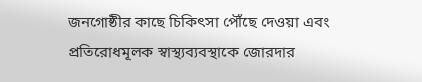জনগোষ্ঠীর কাছে চিকিৎসা পৌঁছে দেওয়া এবং প্রতিরোধমূলক স্বাস্থ্যব্যবস্থাকে জোরদার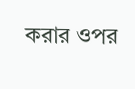করার ওপর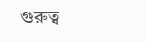গুরুত্ব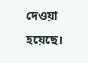দেওয়া হয়েছে।